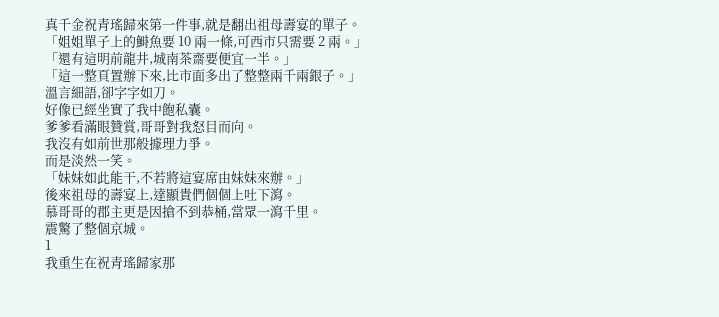真千金祝青瑤歸來第一件事,就是翻出祖母壽宴的單子。
「姐姐單子上的鰣魚要 10 兩一條,可西市只需要 2 兩。」
「還有這明前龍井,城南茶齋要便宜一半。」
「這一整頁置辦下來,比市面多出了整整兩千兩銀子。」
溫言細語,卻字字如刀。
好像已經坐實了我中飽私囊。
爹爹看滿眼贊賞,哥哥對我怒目而向。
我沒有如前世那般據理力爭。
而是淡然一笑。
「妹妹如此能干,不若將這宴席由妹妹來辦。」
後來祖母的壽宴上,達顯貴們個個上吐下瀉。
慕哥哥的郡主更是因搶不到恭桶,當眾一瀉千里。
震驚了整個京城。
1
我重生在祝青瑤歸家那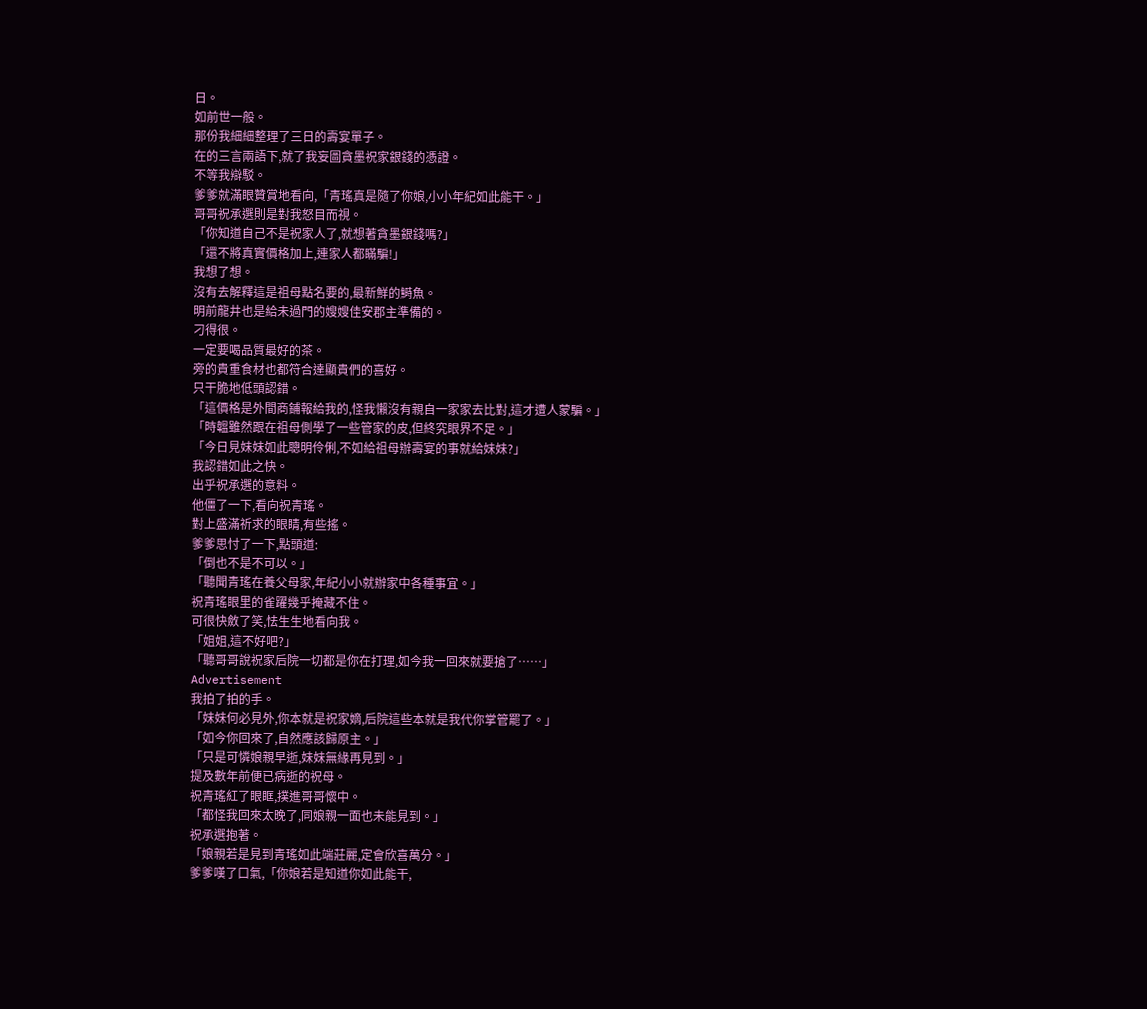日。
如前世一般。
那份我細細整理了三日的壽宴單子。
在的三言兩語下,就了我妄圖貪墨祝家銀錢的憑證。
不等我辯駁。
爹爹就滿眼贊賞地看向,「青瑤真是隨了你娘,小小年紀如此能干。」
哥哥祝承選則是對我怒目而視。
「你知道自己不是祝家人了,就想著貪墨銀錢嗎?」
「還不將真實價格加上,連家人都瞞騙!」
我想了想。
沒有去解釋這是祖母點名要的,最新鮮的鰣魚。
明前龍井也是給未過門的嫂嫂佳安郡主準備的。
刁得很。
一定要喝品質最好的茶。
旁的貴重食材也都符合達顯貴們的喜好。
只干脆地低頭認錯。
「這價格是外間商鋪報給我的,怪我懶沒有親自一家家去比對,這才遭人蒙騙。」
「時韞雖然跟在祖母側學了一些管家的皮,但終究眼界不足。」
「今日見妹妹如此聰明伶俐,不如給祖母辦壽宴的事就給妹妹?」
我認錯如此之快。
出乎祝承選的意料。
他僵了一下,看向祝青瑤。
對上盛滿祈求的眼睛,有些搖。
爹爹思忖了一下,點頭道:
「倒也不是不可以。」
「聽聞青瑤在養父母家,年紀小小就辦家中各種事宜。」
祝青瑤眼里的雀躍幾乎掩藏不住。
可很快斂了笑,怯生生地看向我。
「姐姐,這不好吧?」
「聽哥哥說祝家后院一切都是你在打理,如今我一回來就要搶了……」
Advertisement
我拍了拍的手。
「妹妹何必見外,你本就是祝家嫡,后院這些本就是我代你掌管罷了。」
「如今你回來了,自然應該歸原主。」
「只是可憐娘親早逝,妹妹無緣再見到。」
提及數年前便已病逝的祝母。
祝青瑤紅了眼眶,撲進哥哥懷中。
「都怪我回來太晚了,同娘親一面也未能見到。」
祝承選抱著。
「娘親若是見到青瑤如此端莊麗,定會欣喜萬分。」
爹爹嘆了口氣,「你娘若是知道你如此能干,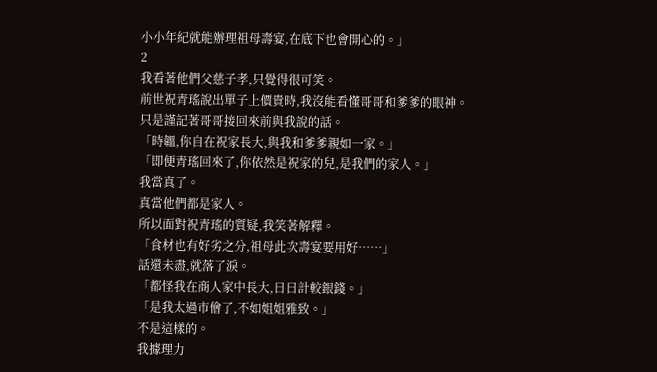小小年紀就能辦理祖母壽宴,在底下也會開心的。」
2
我看著他們父慈子孝,只覺得很可笑。
前世祝青瑤說出單子上價貴時,我沒能看懂哥哥和爹爹的眼神。
只是謹記著哥哥接回來前與我說的話。
「時韞,你自在祝家長大,與我和爹爹親如一家。」
「即便青瑤回來了,你依然是祝家的兒,是我們的家人。」
我當真了。
真當他們都是家人。
所以面對祝青瑤的質疑,我笑著解釋。
「食材也有好劣之分,祖母此次壽宴要用好……」
話還未盡,就落了淚。
「都怪我在商人家中長大,日日計較銀錢。」
「是我太過市儈了,不如姐姐雅致。」
不是這樣的。
我據理力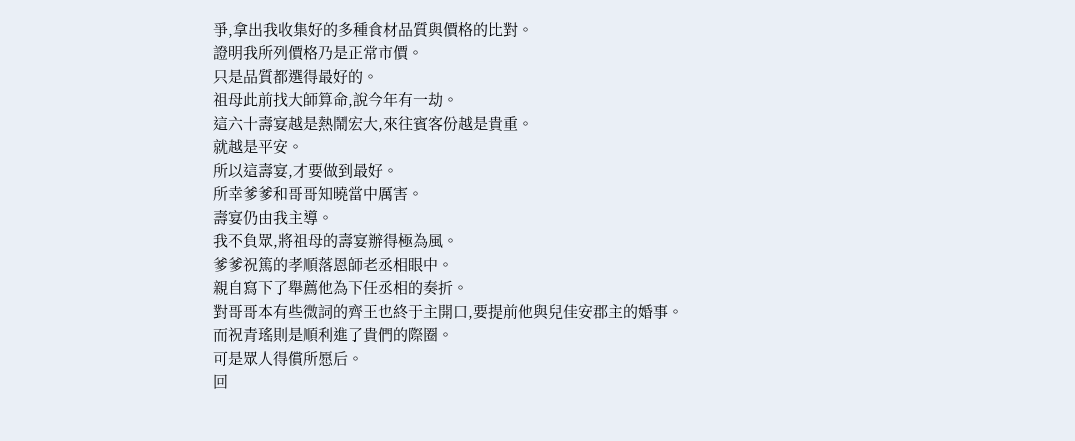爭,拿出我收集好的多種食材品質與價格的比對。
證明我所列價格乃是正常市價。
只是品質都選得最好的。
祖母此前找大師算命,說今年有一劫。
這六十壽宴越是熱鬧宏大,來往賓客份越是貴重。
就越是平安。
所以這壽宴,才要做到最好。
所幸爹爹和哥哥知曉當中厲害。
壽宴仍由我主導。
我不負眾,將祖母的壽宴辦得極為風。
爹爹祝篤的孝順落恩師老丞相眼中。
親自寫下了舉薦他為下任丞相的奏折。
對哥哥本有些微詞的齊王也終于主開口,要提前他與兒佳安郡主的婚事。
而祝青瑤則是順利進了貴們的際圈。
可是眾人得償所愿后。
回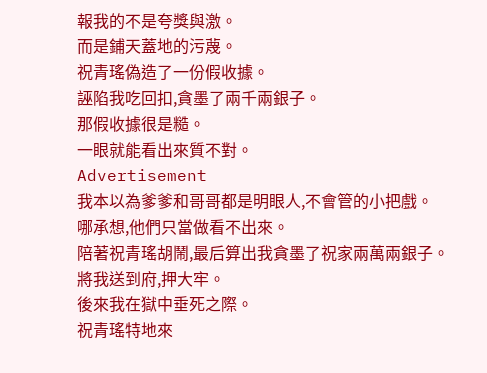報我的不是夸獎與激。
而是鋪天蓋地的污蔑。
祝青瑤偽造了一份假收據。
誣陷我吃回扣,貪墨了兩千兩銀子。
那假收據很是糙。
一眼就能看出來質不對。
Advertisement
我本以為爹爹和哥哥都是明眼人,不會管的小把戲。
哪承想,他們只當做看不出來。
陪著祝青瑤胡鬧,最后算出我貪墨了祝家兩萬兩銀子。
將我送到府,押大牢。
後來我在獄中垂死之際。
祝青瑤特地來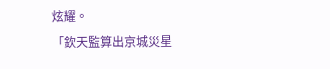炫耀。
「欽天監算出京城災星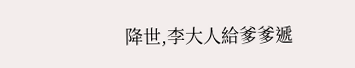降世,李大人給爹爹遞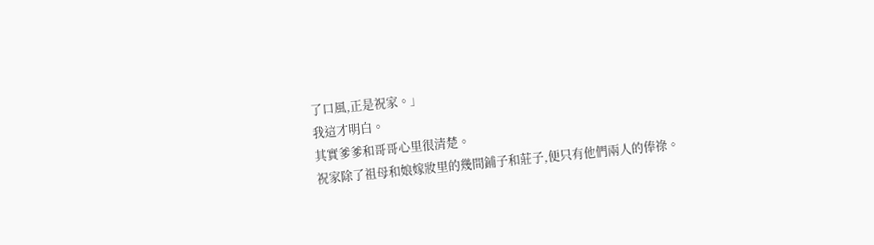了口風,正是祝家。」
我這才明白。
其實爹爹和哥哥心里很清楚。
祝家除了祖母和娘嫁妝里的幾間鋪子和莊子,便只有他們兩人的俸祿。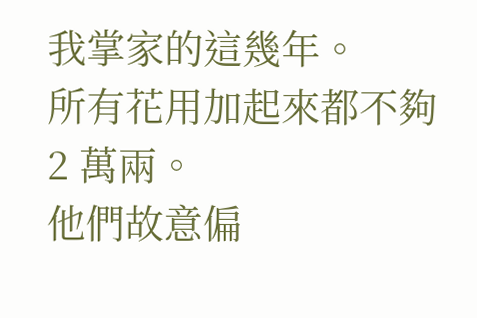我掌家的這幾年。
所有花用加起來都不夠 2 萬兩。
他們故意偏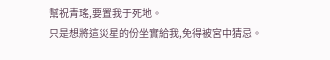幫祝青瑤,要置我于死地。
只是想將這災星的份坐實給我,免得被宮中猜忌。